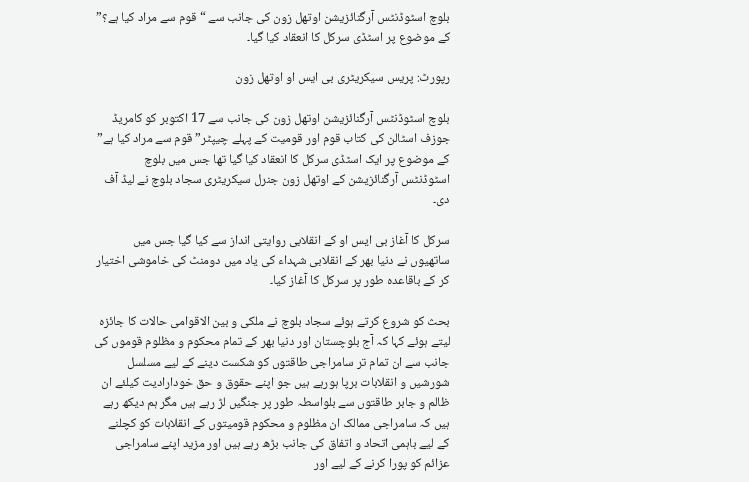بلوچ اسٹوڈنٹس آرگنائزیشن اوتھل زون کی جانب سے “قوم سے مراد کیا ہے؟” کے موضوع پر اسٹڈی سرکل کا انعقاد کیا گیا۔

رپورٹ: پریس سیکریٹری بی ایس او اوتھل زون

بلوچ اسٹوڈنٹس آرگنائزیشن اوتھل زون کی جانب سے 17 اکتوبر کو کامریڈ جوزف اسٹالن کی کتاب قوم اور قومیت کے پہلے چیپٹر”قوم سے مراد کیا ہے” کے موضوع پر ایک اسٹڈی سرکل کا انعقاد کیا گیا تھا جس میں بلوچ اسٹوڈنٹس آرگنائزیشن کے اوتھل زون جنرل سیکریٹری سجاد بلوچ نے لیڈ آف دی۔

سرکل کا آغاز بی ایس او کے انقلابی روایتی انداز سے کیا گیا جس میں ساتھیوں نے دنیا بھر کے انقلابی شہداء کی یاد میں دومنٹ کی خاموشی اختیار کر کے باقاعدہ طور پر سرکل کا آغاز کیا۔

بحث کو شروع کرتے ہوئے سجاد بلوچ نے ملکی و بین الاقوامی حالات کا جائزہ لیتے ہوئے کہا کہ آج بلوچستان اور دنیا بھر کے تمام محکوم و مظلوم قوموں کی جانب سے ان تمام تر سامراجی طاقتوں کو شکست دینے کے لیے مسلسل شورشیں و انقلابات برپا ہورہے ہیں جو اپنے حقوق و حق خودارادیت کیلئے ان ظالم و جابر طاقتوں سے بلواسطہ طور پر جنگیں لڑ رہے ہیں مگر ہم دیکھ رہے ہیں کہ سامراجی ممالک ان مظلوم و محکوم قومیتوں کے انقلابات کو کچلنے کے لیے باہمی اتحاد و اتفاق کی جانب بڑھ رہے ہیں اور مزید اپنے سامراجی عزائم کو پورا کرنے کے لیے اور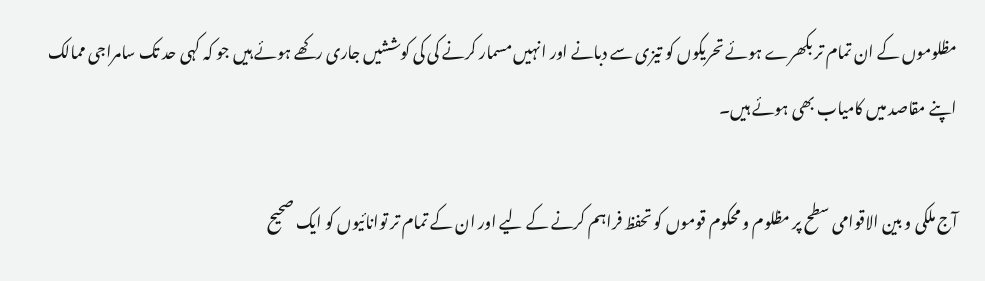مظلوموں کے ان تمام تر بکھرے ہوئے تحریکوں کو تیزی سے دبانے اور انہیں مسمار کرنے کی کی کوششیں جاری رکھے ہوئے ہیں جو کہ کہی حد تک سامراجی ممالک اپنے مقاصد میں کامیاب بھی ہوئے ہیں۔

آج ملکی و بین الاقوامی سطح پر مظلوم و محکوم قوموں کو تحفظ فراہم کرنے کے لیے اور ان کے تمام تر توانائیوں کو ایک صحیح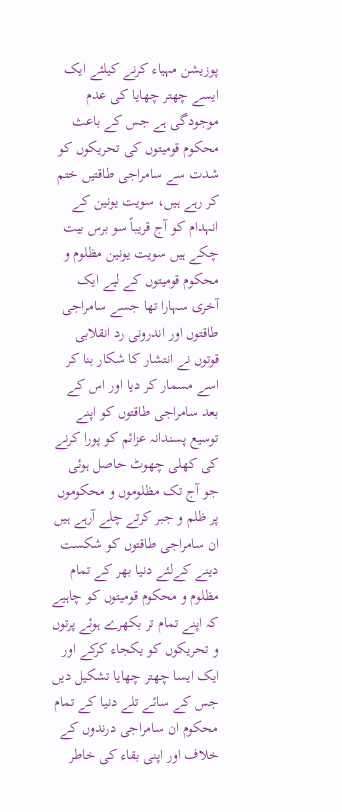پوزیشن مہیاء کرنے کیلئے ایک ایسے چھتر چھایا کی عدم موجودگی ہے جس کے باعث محکوم قومیتوں کی تحریکوں کو شدت سے سامراجی طاقتیں ختم کر رہے ہیں، سویت یونین کے انہدام کو آج قریباً سو برس بیت چکے ہیں سویت یونین مظلوم و محکوم قومیتوں کے لیے ایک آخری سہارا تھا جسے سامراجی طاقتوں اور اندرونی رد انقلابی قوتوں نے انتشار کا شکار بنا کر اسے مسمار کر دیا اور اس کے بعد سامراجی طاقتوں کو اپنے توسیع پسندانہ عزائم کو پورا کرنے کی کھلی چھوٹ حاصل ہوئی جو آج تک مظلوموں و محکوموں پر ظلم و جبر کرتے چلے آرہے ہیں ان سامراجی طاقتوں کو شکست دینے کےلئے دنیا بھر کے تمام مظلوم و محکوم قومیتوں کو چاہیے کہ اپنے تمام تر بکھرے ہوئے پرتوں و تحریکوں کو یکجاء کرکے اور ایک ایسا چھتر چھایا تشکیل دیں جس کے سائے تلے دنیا کے تمام محکوم ان سامراجی درندوں کے خلاف اور اپنی بقاء کی خاطر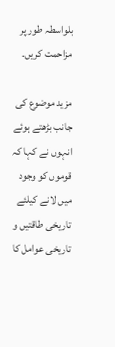بلواسطہ طور پر مزاحمت کریں۔

مزید موضوع کی جانب بڑھتے ہوئے انہوں نے کہا کہ قوموں کو وجود میں لانے کیلئے تاریخی طاقتیں و تاریخی عوامل کا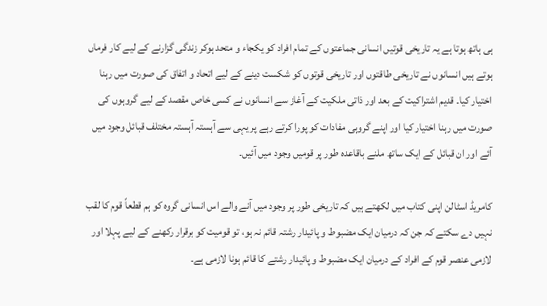ہی ہاتھ ہوتا ہے یہ تاریخی قوتیں انسانی جماعتوں کے تمام افراد کو یکجاء و متحد ہوکر زندگی گزارنے کے لیے کار فرماں ہوتے ہیں انسانوں نے تاریخی طاقتوں اور تاریخی قوتوں کو شکست دینے کے لیے اتحاد و اتفاق کی صورت میں رہنا اختیار کیا۔ قدیم اشتراکیت کے بعد اور ذاتی ملکیت کے آغاز سے انسانوں نے کسی خاص مقصد کے لیے گروہوں کی صورت میں رہنا اختیار کیا اور اپنے گروہی مفادات کو پورا کرتے رہے پر یہی سے آہستہ آہستہ مختلف قبائل وجود میں آئے اور ان قبائل کے ایک ساتھ ملنے باقاعدہ طور پر قومیں وجود میں آئیں۔

کامریڈ اسٹالن اپنی کتاب میں لکھتے ہیں کہ تاریخی طور پر وجود میں آنے والے اس انسانی گروہ کو ہم قطعاً قوم کا لقب نہیں دے سکتے کہ جن کہ درمیان ایک مضبوط و پائیدار رشتہ قائم نہ ہو، تو قومیت کو برقرار رکھنے کے لیے پہلا اور لازمی عنصر قوم کے افراد کے درمیان ایک مضبوط و پائیدار رشتے کا قائم ہونا لازمی ہے۔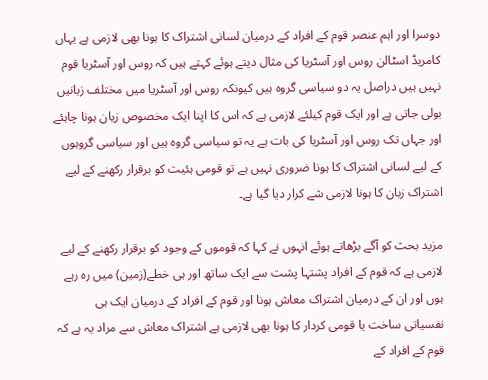دوسرا اور اہم عنصر قوم کے افراد کے درمیان لسانی اشتراک کا ہونا بھی لازمی ہے یہاں کامریڈ اسٹالن روس اور آسٹریا کی مثال دیتے ہوئے کہتے ہیں کہ روس اور آسٹریا قوم نہیں ہیں دراصل یہ دو سیاسی گروہ ہیں کیونکہ روس اور آسٹریا میں مختلف زبانیں بولی جاتی ہے اور ایک قوم کیلئے لازمی ہے کہ اس کا اپنا ایک مخصوص زیان ہونا چاہئے اور جہاں تک روس اور آسٹریا کی بات ہے یہ تو سیاسی گروہ ہیں اور سیاسی گروہوں کے لیے لسانی اشتراک کا ہونا ضروری نہیں ہے تو قومی ہئیت کو برقرار رکھنے کے لیے اشتراک زبان کا ہونا لازمی شے کرار دیا گیا ہے۔

مزید بحث کو آگے بڑھاتے ہوئے انہوں نے کہا کہ قوموں کے وجود کو برقرار رکھنے کے لیے لازمی ہے کہ قوم کے افراد پشتہا پشت سے ایک ساتھ اور ہی خطے(زمین) میں رہ رہے ہوں اور ان کے درمیان اشتراک معاش ہونا اور قوم کے افراد کے درمیان ایک ہی نفسیاتی ساخت یا قومی کردار کا ہونا بھی لازمی ہے اشتراک معاش سے مراد یہ ہے کہ قوم کے افراد کے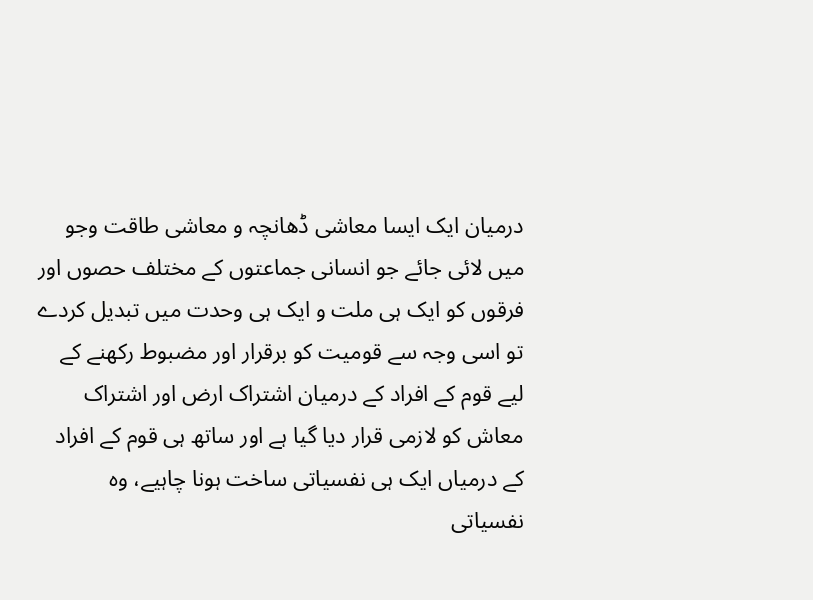درمیان ایک ایسا معاشی ڈھانچہ و معاشی طاقت وجو میں لائی جائے جو انسانی جماعتوں کے مختلف حصوں اور فرقوں کو ایک ہی ملت و ایک ہی وحدت میں تبدیل کردے تو اسی وجہ سے قومیت کو برقرار اور مضبوط رکھنے کے لیے قوم کے افراد کے درمیان اشتراک ارض اور اشتراک معاش کو لازمی قرار دیا گیا ہے اور ساتھ ہی قوم کے افراد کے درمیاں ایک ہی نفسیاتی ساخت ہونا چاہیے، وہ نفسیاتی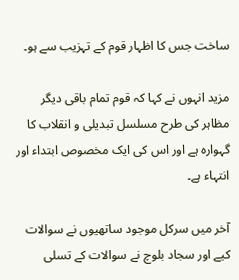ساخت جس کا اظہار قوم کے تہزیب سے ہو۔

مزید انہوں نے کہا کہ قوم تمام باقی دیگر مظاہر کی طرح مسلسل تبدیلی و انقلاب کا گہوارہ ہے اور اس کی ایک مخصوص ابتداء اور انتہاء ہے۔

آخر میں سرکل موجود ساتھیوں نے سوالات کیے اور سجاد بلوچ نے سوالات کے تسلی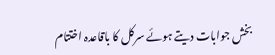بخش جوابات دیتے ہوئے سرکل کا باقاعدہ اختتام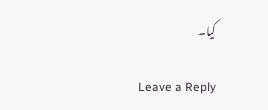کیا۔

Leave a Reply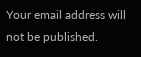Your email address will not be published.